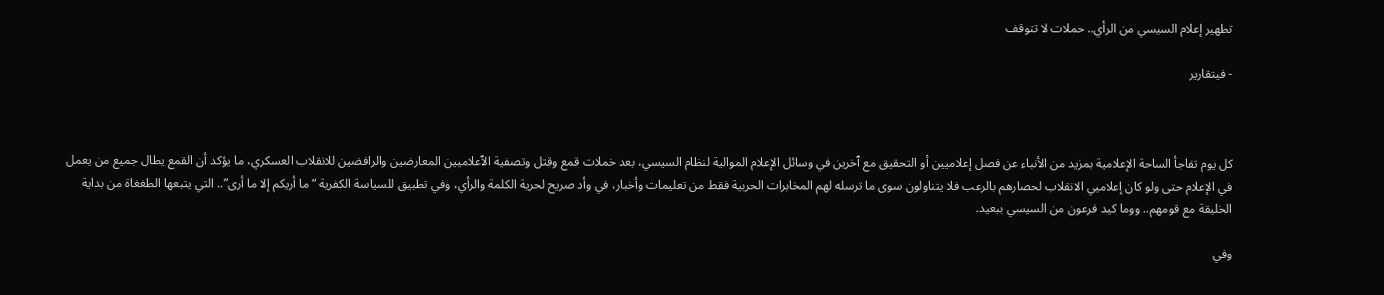تطهير إعلام السيسي من الرأي.. حملات لا تتوقف

- فيتقارير



كل يوم تفاجأ الساحة الإعلامية بمزيد من الأنباء عن فصل إعلاميين أو التحقيق مع ٱخرين في وسائل الإعلام الموالية لنظام السيسي، بعد خملات قمع وقتل وتصفية الٱعلاميين المعارضين والرافضين للانقلاب العسكري، ما يؤكد أن القمع يطال جميع من يعمل في الإعلام حتى ولو كان إعلاميي الانقلاب لحصارهم بالرعب فلا يتناولون سوى ما ترسله لهم المخابرات الحربية فقط من تعليمات وأخبار، في وأد صريح لحرية الكلمة والرأي، وفي تطبيق للسياسة الكفرية “ما أريكم إلا ما أرى”.. التي يتبعها الطغغاة من بداية الخليقة مع قومهم.. ووما كيد فرعون من السيسي ببعيد.

وفي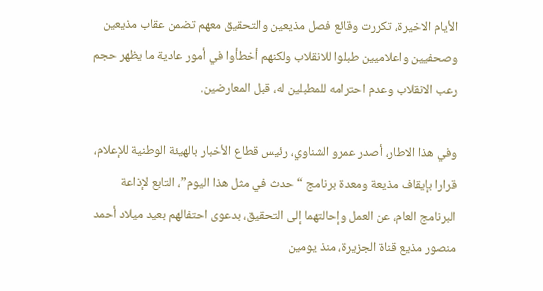الأيام الاخيرة، تكررت وقائع فصل مذيعين والتحقيق معهم تضمن عقاب مذيعين وصحفيين واعلاميين طبلوا للانقلاب ولكنهم أخطأوا في أمور عادية ما يظهر حجم رعب الانقلاب وعدم احترامه للمطبلين له، قبل المعارضين.

وفي هذا الاطار، أصدر عمرو الشناوي، رئيس قطاع الأخبار بالهيئة الوطنية للإعلام، قرارا بإيقاف مذيعة ومعدة برنامج “حدث في مثل هذا اليوم”، التابع لإذاعة البرنامج العام، عن العمل وإحالتهما إلى التحقيق، بدعوى احتفالهم بعيد ميلاد أحمد منصور مذيع قناة الجزيرة، منذ يومين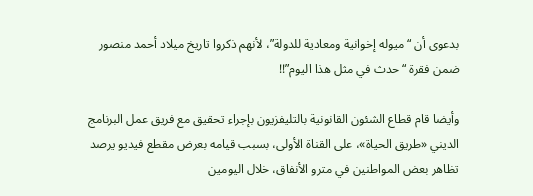بدعوى أن “ميوله إخوانية ومعادية للدولة”، لأنهم ذكروا تاريخ ميلاد أحمد منصور ضمن فقرة “حدث في مثل هذا اليوم”!!

وأيضا قام قطاع الشئون القانونية بالتليفزيون بإجراء تحقيق مع فريق عمل البرنامج الديني «طريق الحياة»، على القناة الأولى، بسبب قيامه بعرض مقطع فيديو يرصد تظاهر بعض المواطنين في مترو الأنفاق، خلال اليومين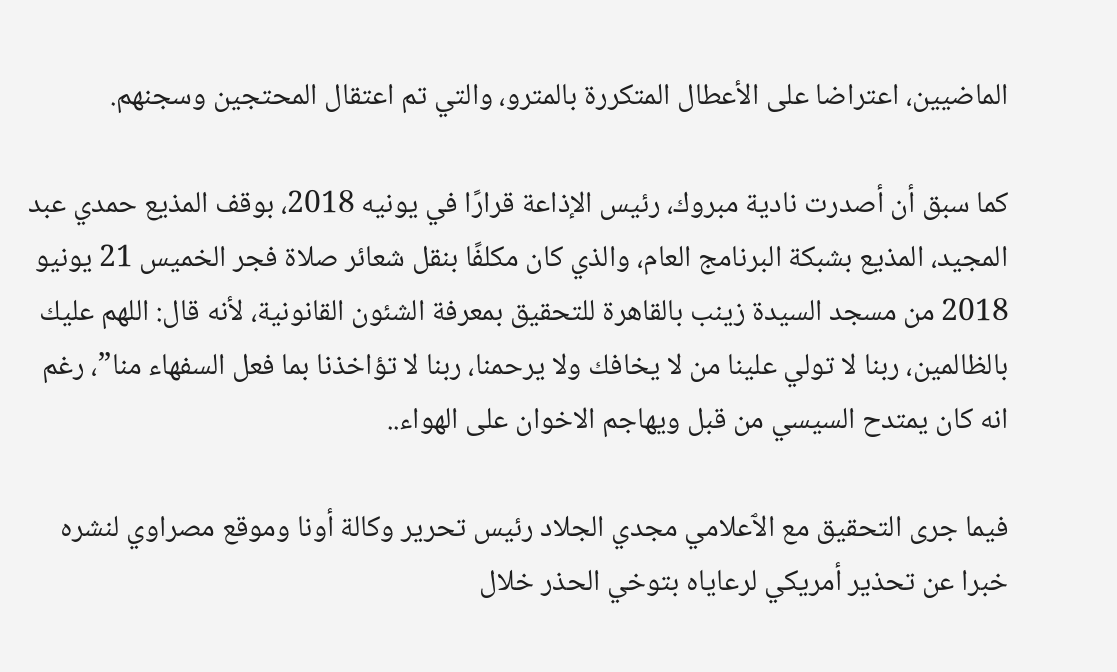الماضيين، اعتراضا على الأعطال المتكررة بالمترو، والتي تم اعتقال المحتجين وسجنهم.

كما سبق أن أصدرت نادية مبروك، رئيس الإذاعة قرارًا في يونيه 2018، بوقف المذيع حمدي عبد المجيد، المذيع بشبكة البرنامج العام، والذي كان مكلفًا بنقل شعائر صلاة فجر الخميس 21 يونيو 2018 من مسجد السيدة زينب بالقاهرة للتحقيق بمعرفة الشئون القانونية، لأنه قال: اللهم عليك بالظالمين، ربنا لا تولي علينا من لا يخافك ولا يرحمنا، ربنا لا تؤاخذنا بما فعل السفهاء منا”، رغم انه كان يمتدح السيسي من قبل ويهاجم الاخوان على الهواء..

فيما جرى التحقيق مع الٱعلامي مجدي الجلاد رئيس تحرير وكالة أونا وموقع مصراوي لنشره خبرا عن تحذير أمريكي لرعاياه بتوخي الحذر خلال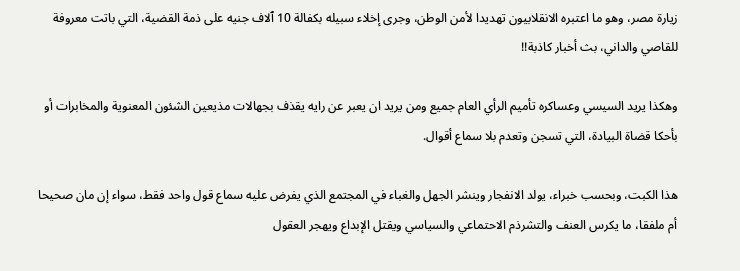زيارة مصر، وهو ما اعتبره الانقلابيون تهديدا لأمن الوطن، وجرى إخلاء سبيله بكفالة 10 ٱلاف جنيه على ذمة القضية، التي باتت معروفة للقاصي والداني، بث أخبار كاذبة!!

وهكذا يريد السيسي وعساكره تأميم الرأي العام جميع ومن يريد ان يعبر عن رايه يقذف بجهالات مذيعين الشئون المعنوية والمخابرات أو بأحكا قضاة البيادة، التي تسجن وتعدم بلا سماع أقوال.

هذا الكبت، وبحسب خبراء، يولد الانفجار وينشر الجهل والغباء في المجتمع الذي يفرض عليه سماع قول واحد فقط، سواء إن مان صحيحا أم ملفقا، ما يكرس العنف والتشرذم الاحتماعي والسياسي ويقتل الإبداع ويهجر العقول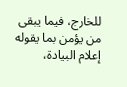للخارج، فيما يبقى من يؤمن بما يقوله إعلام البيادة،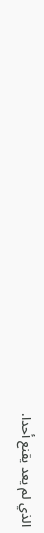الذي لم يعد يقنع أحدا.